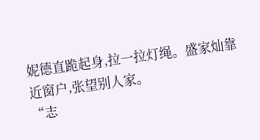妮德直跪起身,拉一拉灯绳。盛家灿靠近窗户,张望别人家。
“志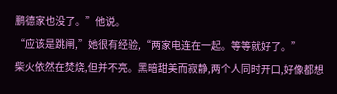鹏德家也没了。”他说。
“应该是跳闸,”她很有经验,“两家电连在一起。等等就好了。”
柴火依然在焚烧,但并不亮。黑暗甜美而寂静,两个人同时开口,好像都想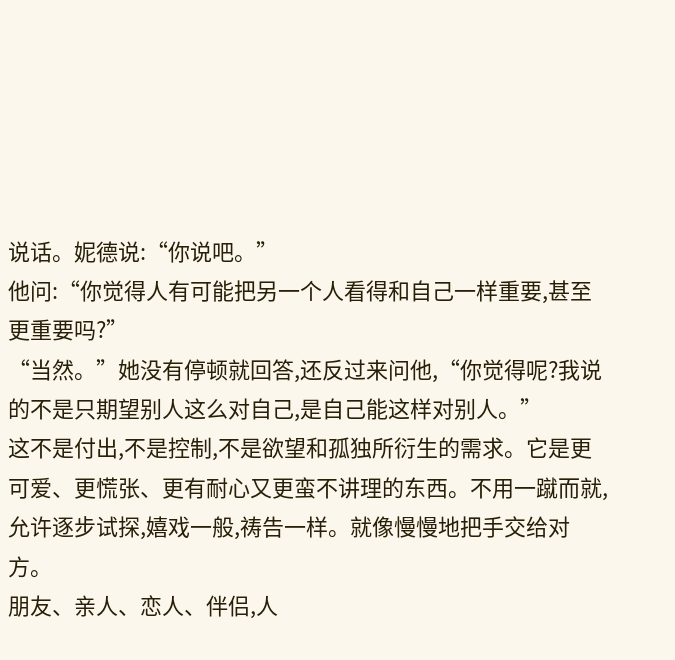说话。妮德说:“你说吧。”
他问:“你觉得人有可能把另一个人看得和自己一样重要,甚至更重要吗?”
“当然。”她没有停顿就回答,还反过来问他,“你觉得呢?我说的不是只期望别人这么对自己,是自己能这样对别人。”
这不是付出,不是控制,不是欲望和孤独所衍生的需求。它是更可爱、更慌张、更有耐心又更蛮不讲理的东西。不用一蹴而就,允许逐步试探,嬉戏一般,祷告一样。就像慢慢地把手交给对方。
朋友、亲人、恋人、伴侣,人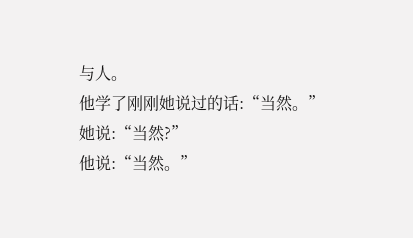与人。
他学了刚刚她说过的话:“当然。”
她说:“当然?”
他说:“当然。”